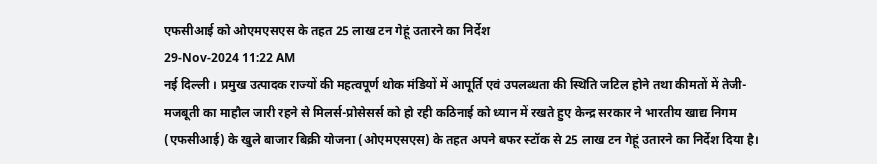एफसीआई को ओएमएसएस के तहत 25 लाख टन गेहूं उतारने का निर्देश
29-Nov-2024 11:22 AM
नई दिल्ली । प्रमुख उत्पादक राज्यों की महत्वपूर्ण थोक मंडियों में आपूर्ति एवं उपलब्धता की स्थिति जटिल होने तथा कीमतों में तेजी-मजबूती का माहौल जारी रहने से मिलर्स-प्रोसेसर्स को हो रही कठिनाई को ध्यान में रखते हुए केन्द्र सरकार ने भारतीय खाद्य निगम (एफसीआई) के खुले बाजार बिक्री योजना (ओएमएसएस) के तहत अपने बफर स्टॉक से 25 लाख टन गेहूं उतारने का निर्देश दिया है।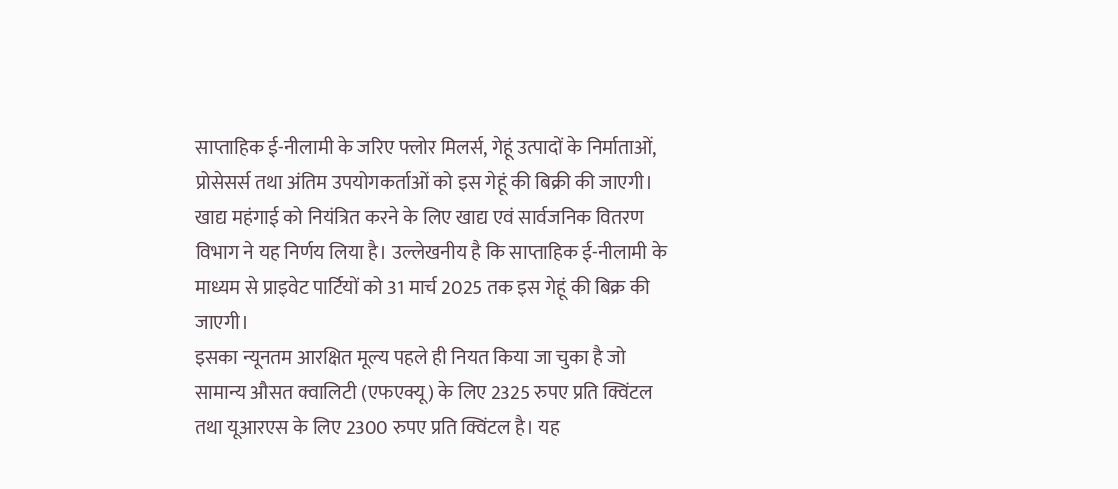साप्ताहिक ई-नीलामी के जरिए फ्लोर मिलर्स, गेहूं उत्पादों के निर्माताओं, प्रोसेसर्स तथा अंतिम उपयोगकर्ताओं को इस गेहूं की बिक्री की जाएगी।
खाद्य महंगाई को नियंत्रित करने के लिए खाद्य एवं सार्वजनिक वितरण विभाग ने यह निर्णय लिया है। उल्लेखनीय है कि साप्ताहिक ई-नीलामी के माध्यम से प्राइवेट पार्टियों को 31 मार्च 2025 तक इस गेहूं की बिक्र की जाएगी।
इसका न्यूनतम आरक्षित मूल्य पहले ही नियत किया जा चुका है जो सामान्य औसत क्वालिटी (एफएक्यू) के लिए 2325 रुपए प्रति क्विंटल तथा यूआरएस के लिए 2300 रुपए प्रति क्विंटल है। यह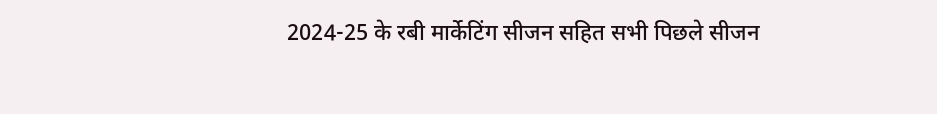2024-25 के रबी मार्केटिंग सीजन सहित सभी पिछले सीजन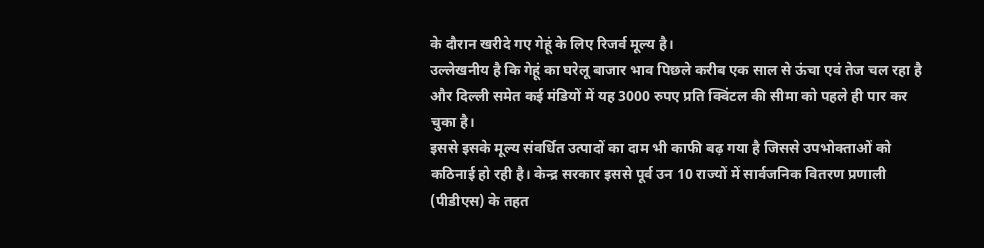के दौरान खरीदे गए गेहूं के लिए रिजर्व मूल्य है।
उल्लेखनीय है कि गेहूं का घरेलू बाजार भाव पिछले करीब एक साल से ऊंचा एवं तेज चल रहा है और दिल्ली समेत कई मंडियों में यह 3000 रुपए प्रति क्विंटल की सीमा को पहले ही पार कर चुका है।
इससे इसके मूल्य संवर्धित उत्पादों का दाम भी काफी बढ़ गया है जिससे उपभोक्ताओं को कठिनाई हो रही है। केन्द्र सरकार इससे पूर्व उन 10 राज्यों में सार्वजनिक वितरण प्रणाली (पीडीएस) के तहत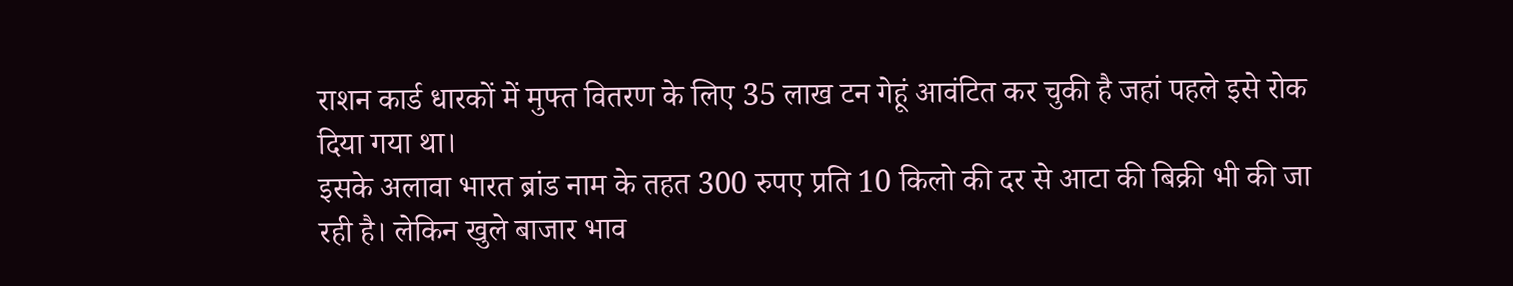राशन कार्ड धारकों में मुफ्त वितरण के लिए 35 लाख टन गेहूं आवंटित कर चुकी है जहां पहले इसे रोक दिया गया था।
इसके अलावा भारत ब्रांड नाम के तहत 300 रुपए प्रति 10 किलो की दर से आटा की बिक्री भी की जा रही है। लेकिन खुले बाजार भाव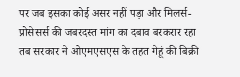पर जब इसका कोई असर नहीं पड़ा और मिलर्स-प्रोसेसर्स की जबरदस्त मांग का दबाव बरकरार रहा तब सरकार ने ओएमएसएस के तहत गेहूं की बिक्री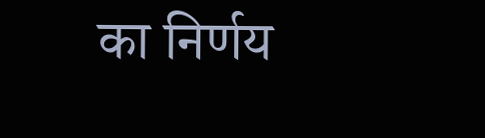का निर्णय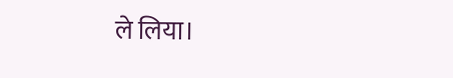ले लिया।